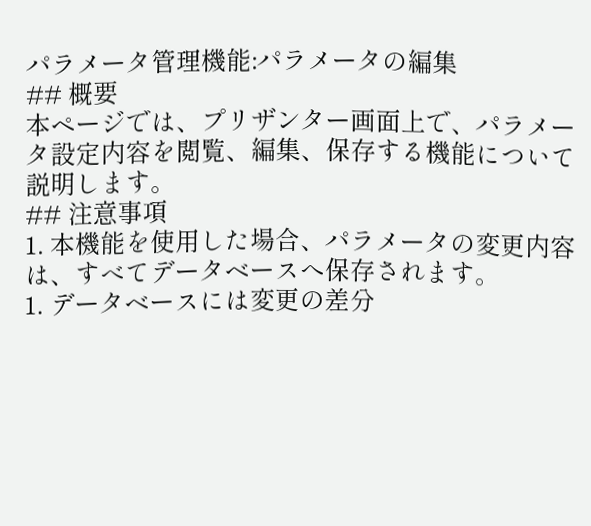パラメータ管理機能:パラメータの編集
## 概要
本ページでは、プリザンター画面上で、パラメータ設定内容を閲覧、編集、保存する機能について説明します。
## 注意事項
1. 本機能を使用した場合、パラメータの変更内容は、すべてデータベースへ保存されます。
1. データベースには変更の差分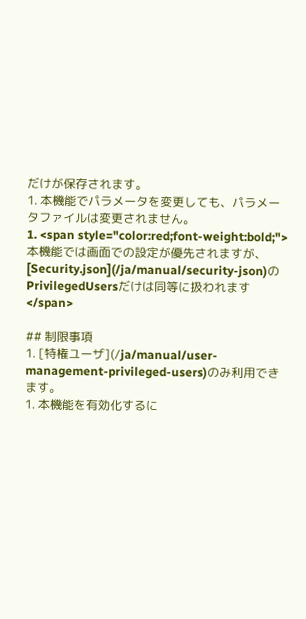だけが保存されます。
1. 本機能でパラメータを変更しても、パラメータファイルは変更されません。
1. <span style="color:red;font-weight:bold;">本機能では画面での設定が優先されますが、[Security.json](/ja/manual/security-json)のPrivilegedUsersだけは同等に扱われます</span>

## 制限事項
1. [特権ユーザ](/ja/manual/user-management-privileged-users)のみ利用できます。
1. 本機能を有効化するに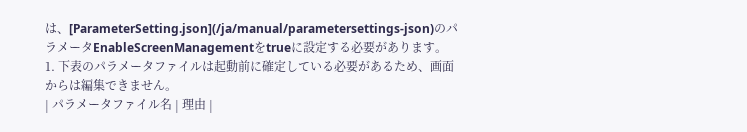は、[ParameterSetting.json](/ja/manual/parametersettings-json)のパラメータEnableScreenManagementをtrueに設定する必要があります。
1. 下表のパラメータファイルは起動前に確定している必要があるため、画面からは編集できません。
| パラメータファイル名 | 理由 |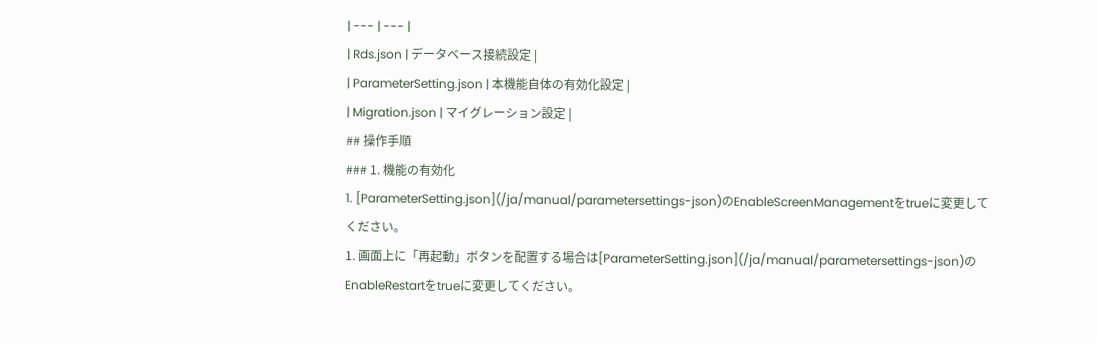| --- | --- |
| Rds.json | データベース接続設定 |
| ParameterSetting.json | 本機能自体の有効化設定 |
| Migration.json | マイグレーション設定 |
## 操作手順
### 1. 機能の有効化
1. [ParameterSetting.json](/ja/manual/parametersettings-json)のEnableScreenManagementをtrueに変更してください。
1. 画面上に「再起動」ボタンを配置する場合は[ParameterSetting.json](/ja/manual/parametersettings-json)のEnableRestartをtrueに変更してください。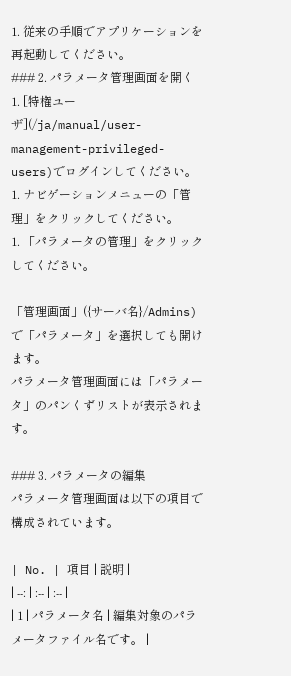1. 従来の手順でアプリケーションを再起動してください。
### 2. パラメータ管理画面を開く
1. [特権ユーザ](/ja/manual/user-management-privileged-users)でログインしてください。
1. ナビゲーションメニューの「管理」をクリックしてください。
1. 「パラメータの管理」をクリックしてください。

「管理画面」({サーバ名}/Admins)で「パラメータ」を選択しても開けます。
パラメータ管理画面には「パラメータ」のパンくずリストが表示されます。

### 3. パラメータの編集
パラメータ管理画面は以下の項目で構成されています。

| No. | 項目 | 説明 |
| --: | :-- | :-- |
| 1 | パラメータ名 | 編集対象のパラメータファイル名です。 |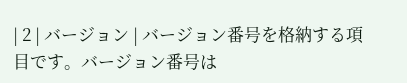| 2 | バージョン | バージョン番号を格納する項目です。バージョン番号は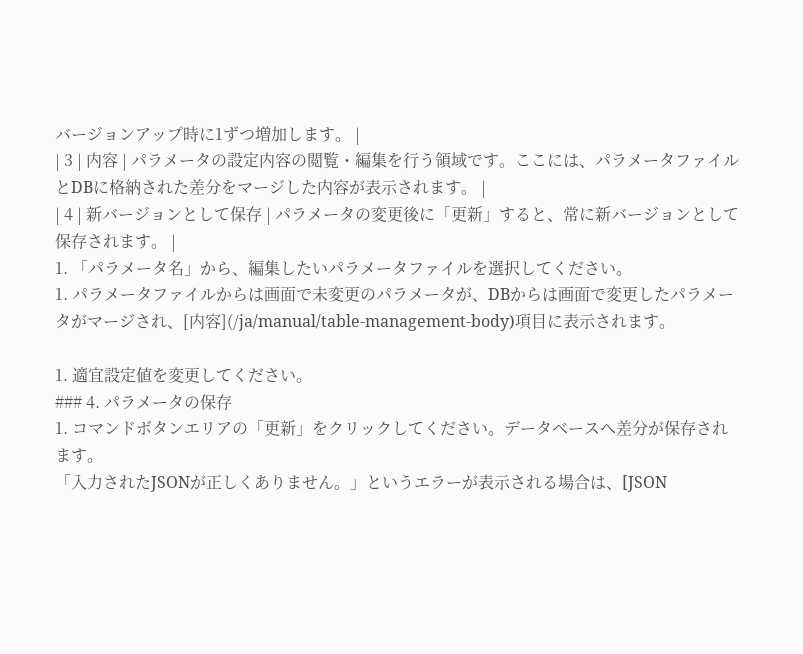バージョンアップ時に1ずつ増加します。 |
| 3 | 内容 | パラメータの設定内容の閲覧・編集を行う領域です。ここには、パラメータファイルとDBに格納された差分をマージした内容が表示されます。 |
| 4 | 新バージョンとして保存 | パラメータの変更後に「更新」すると、常に新バージョンとして保存されます。 |
1. 「パラメータ名」から、編集したいパラメータファイルを選択してください。
1. パラメータファイルからは画面で未変更のパラメータが、DBからは画面で変更したパラメータがマージされ、[内容](/ja/manual/table-management-body)項目に表示されます。

1. 適宜設定値を変更してください。
### 4. パラメータの保存
1. コマンドボタンエリアの「更新」をクリックしてください。データベースへ差分が保存されます。
「入力されたJSONが正しくありません。」というエラーが表示される場合は、[JSON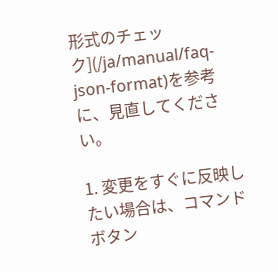形式のチェック](/ja/manual/faq-json-format)を参考に、見直してください。

1. 変更をすぐに反映したい場合は、コマンドボタン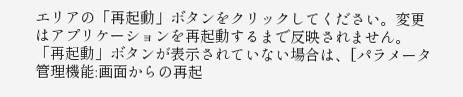エリアの「再起動」ボタンをクリックしてください。変更はアプリケーションを再起動するまで反映されません。「再起動」ボタンが表示されていない場合は、[パラメータ管理機能:画面からの再起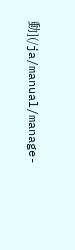動](/ja/manual/manage-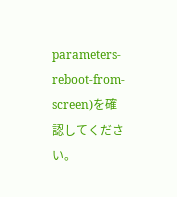parameters-reboot-from-screen)を確認してください。